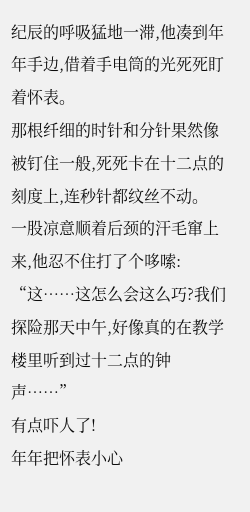纪辰的呼吸猛地一滞,他凑到年年手边,借着手电筒的光死死盯着怀表。
那根纤细的时针和分针果然像被钉住一般,死死卡在十二点的刻度上,连秒针都纹丝不动。
一股凉意顺着后颈的汗毛窜上来,他忍不住打了个哆嗦:
“这……这怎么会这么巧?我们探险那天中午,好像真的在教学楼里听到过十二点的钟声……”
有点吓人了!
年年把怀表小心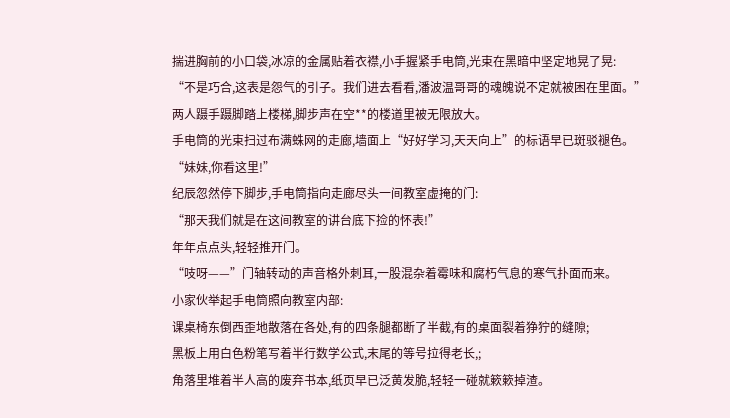揣进胸前的小口袋,冰凉的金属贴着衣襟,小手握紧手电筒,光束在黑暗中坚定地晃了晃:
“不是巧合,这表是怨气的引子。我们进去看看,潘波温哥哥的魂魄说不定就被困在里面。”
两人蹑手蹑脚踏上楼梯,脚步声在空**的楼道里被无限放大。
手电筒的光束扫过布满蛛网的走廊,墙面上“好好学习,天天向上”的标语早已斑驳褪色。
“妹妹,你看这里!”
纪辰忽然停下脚步,手电筒指向走廊尽头一间教室虚掩的门:
“那天我们就是在这间教室的讲台底下捡的怀表!”
年年点点头,轻轻推开门。
“吱呀——”门轴转动的声音格外刺耳,一股混杂着霉味和腐朽气息的寒气扑面而来。
小家伙举起手电筒照向教室内部:
课桌椅东倒西歪地散落在各处,有的四条腿都断了半截,有的桌面裂着狰狞的缝隙;
黑板上用白色粉笔写着半行数学公式,末尾的等号拉得老长,;
角落里堆着半人高的废弃书本,纸页早已泛黄发脆,轻轻一碰就簌簌掉渣。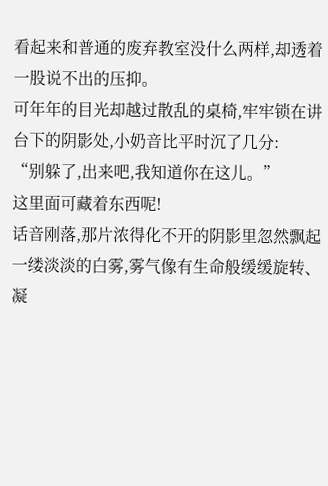看起来和普通的废弃教室没什么两样,却透着一股说不出的压抑。
可年年的目光却越过散乱的桌椅,牢牢锁在讲台下的阴影处,小奶音比平时沉了几分:
“别躲了,出来吧,我知道你在这儿。”
这里面可藏着东西呢!
话音刚落,那片浓得化不开的阴影里忽然飘起一缕淡淡的白雾,雾气像有生命般缓缓旋转、凝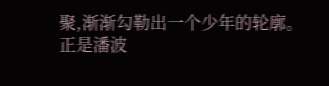聚,渐渐勾勒出一个少年的轮廓。
正是潘波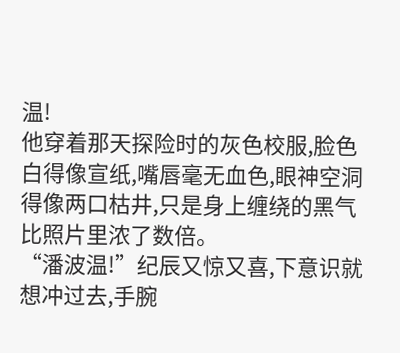温!
他穿着那天探险时的灰色校服,脸色白得像宣纸,嘴唇毫无血色,眼神空洞得像两口枯井,只是身上缠绕的黑气比照片里浓了数倍。
“潘波温!”纪辰又惊又喜,下意识就想冲过去,手腕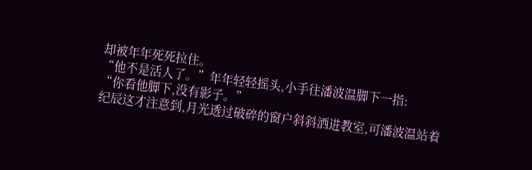却被年年死死拉住。
“他不是活人了。”年年轻轻摇头,小手往潘波温脚下一指:
“你看他脚下,没有影子。”
纪辰这才注意到,月光透过破碎的窗户斜斜洒进教室,可潘波温站着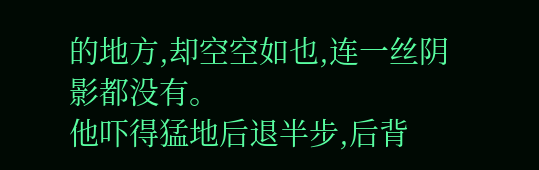的地方,却空空如也,连一丝阴影都没有。
他吓得猛地后退半步,后背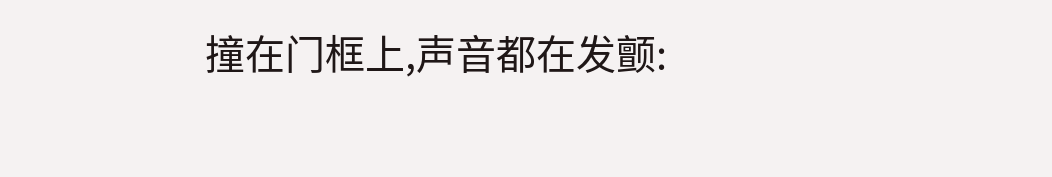撞在门框上,声音都在发颤: